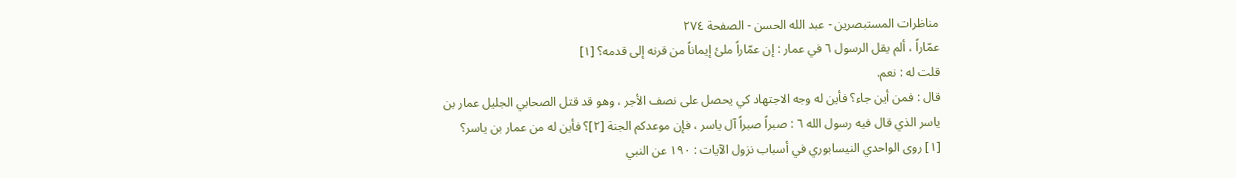مناظرات المستبصرين - عبد الله الحسن - الصفحة ٢٧٤
عمّاراً ، ألم يقل الرسول ٦ في عمار : إن عمّاراً ملئ إيماناً من قرنه إلى قدمه؟ [١]
قلت له : نعم.
قال : فمن أين جاء؟ فأين له وجه الاجتهاد كي يحصل على نصف الأجر ، وهو قد قتل الصحابي الجليل عمار بن ياسر الذي قال فيه رسول الله ٦ : صبراً صبراً آل ياسر ، فإن موعدكم الجنة [٢]؟ فأين له من عمار بن ياسر؟
[١] روى الواحدي النيسابوري في أسباب نزول الآيات : ١٩٠ عن النبي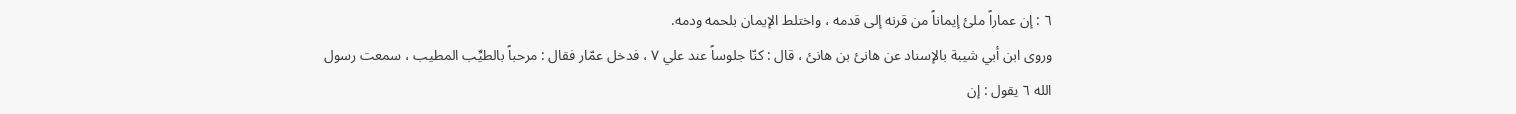٦ : إن عماراً ملئ إيماناً من قرنه إلى قدمه ، واختلط الإيمان بلحمه ودمه.
وروى ابن أبي شيبة بالإسناد عن هانئ بن هانئ ، قال : كنّا جلوساً عند علي ٧ ، فدخل عمّار فقال : مرحباً بالطيِّب المطيب ، سمعت رسول الله ٦ يقول : إن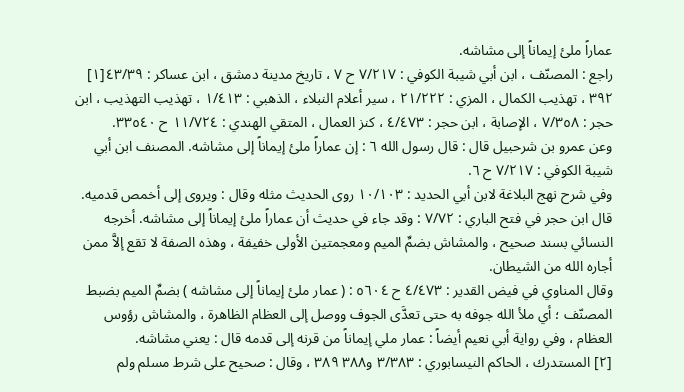عماراً ملئ إيماناً إلى مشاشه.
راجع : المصنّف ، ابن أبي شيبة الكوفي : ٧/٢١٧ ح ٧ ، تاريخ مدينة دمشق ، ابن عساكر : ٤٣/٣٩[١] ٣٩٢ ، تهذيب الكمال ، المزي : ٢١/٢٢٢ ، سير أعلام النبلاء ، الذهبي : ١/٤١٣ ، تهذيب التهذيب ، ابن حجر : ٧/٣٥٨ ، الإصابة ، ابن حجر : ٤/٤٧٣ ، كنز العمال ، المتقي الهندي : ١١/٧٢٤ ح ٣٣٥٤٠.
وعن عمرو بن شرحبيل قال : قال رسول الله ٦ : إن عماراً ملئ إيماناً إلى مشاشه. المصنف ابن أبي شيبة الكوفي : ٧/٢١٧ ح ٦.
وفي شرح نهج البلاغة لابن أبي الحديد : ١٠/١٠٣ روى الحديث مثله وقال : ويروى إلى أخمص قدميه.
قال ابن حجر في فتح الباري : ٧/٧٢ : وقد جاء في حديث أن عماراً ملئ إيماناً إلى مشاشه. أخرجه النسائي بسند صحيح ، والمشاش بضمِّ الميم ومعجمتين الأولى خفيفة ، وهذه الصفة لا تقع إلاَّ ممن أجاره الله من الشيطان.
وقال المناوي في فيض القدير : ٤/٤٧٣ ح ٥٦٠٤ : ( عمار ملئ إيماناً إلى مشاشه ) بضمِّ الميم بضبط المصنّف ؛ أي ملأ الله جوفه به حتى تعدَّى الجوف ووصل إلى العظام الظاهرة ، والمشاش رؤوس العظام ، وفي رواية أبي نعيم أيضاً : عمار ملي إيماناً من قرنه إلى قدمه قال : يعني مشاشه.
[٢] المستدرك ، الحاكم النيسابوري : ٣/٣٨٣ و٣٨٨ ٣٨٩ ، وقال : صحيح على شرط مسلم ولم